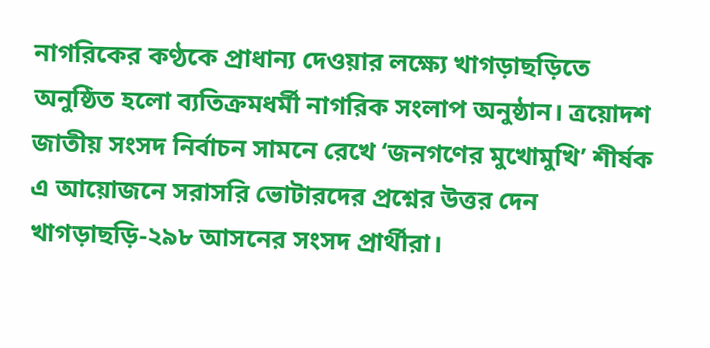নাগরিকের কণ্ঠকে প্রাধান্য দেওয়ার লক্ষ্যে খাগড়াছড়িতে অনুষ্ঠিত হলো ব্যতিক্রমধর্মী নাগরিক সংলাপ অনুষ্ঠান। ত্রয়োদশ জাতীয় সংসদ নির্বাচন সামনে রেখে ‘জনগণের মুখোমুখি’ শীর্ষক এ আয়োজনে সরাসরি ভোটারদের প্রশ্নের উত্তর দেন খাগড়াছড়ি-২৯৮ আসনের সংসদ প্রার্থীরা।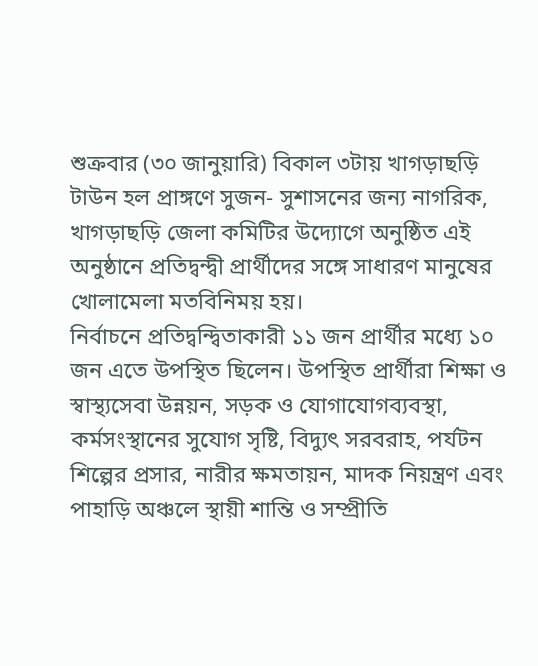শুক্রবার (৩০ জানুয়ারি) বিকাল ৩টায় খাগড়াছড়ি টাউন হল প্রাঙ্গণে সুজন- সুশাসনের জন্য নাগরিক, খাগড়াছড়ি জেলা কমিটির উদ্যোগে অনুষ্ঠিত এই অনুষ্ঠানে প্রতিদ্বন্দ্বী প্রার্থীদের সঙ্গে সাধারণ মানুষের খোলামেলা মতবিনিময় হয়।
নির্বাচনে প্রতিদ্বন্দ্বিতাকারী ১১ জন প্রার্থীর মধ্যে ১০ জন এতে উপস্থিত ছিলেন। উপস্থিত প্রার্থীরা শিক্ষা ও স্বাস্থ্যসেবা উন্নয়ন, সড়ক ও যোগাযোগব্যবস্থা, কর্মসংস্থানের সুযোগ সৃষ্টি, বিদ্যুৎ সরবরাহ, পর্যটন শিল্পের প্রসার, নারীর ক্ষমতায়ন, মাদক নিয়ন্ত্রণ এবং পাহাড়ি অঞ্চলে স্থায়ী শান্তি ও সম্প্রীতি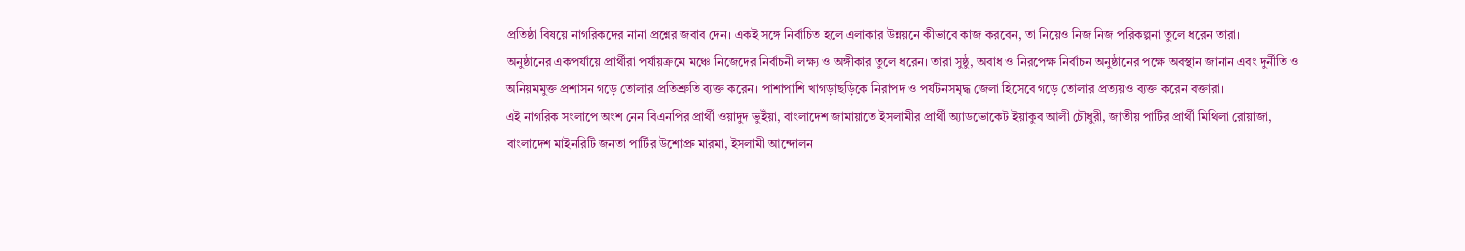প্রতিষ্ঠা বিষয়ে নাগরিকদের নানা প্রশ্নের জবাব দেন। একই সঙ্গে নির্বাচিত হলে এলাকার উন্নয়নে কীভাবে কাজ করবেন, তা নিয়েও নিজ নিজ পরিকল্পনা তুলে ধরেন তারা।
অনুষ্ঠানের একপর্যায়ে প্রার্থীরা পর্যায়ক্রমে মঞ্চে নিজেদের নির্বাচনী লক্ষ্য ও অঙ্গীকার তুলে ধরেন। তারা সুষ্ঠু, অবাধ ও নিরপেক্ষ নির্বাচন অনুষ্ঠানের পক্ষে অবস্থান জানান এবং দুর্নীতি ও অনিয়মমুক্ত প্রশাসন গড়ে তোলার প্রতিশ্রুতি ব্যক্ত করেন। পাশাপাশি খাগড়াছড়িকে নিরাপদ ও পর্যটনসমৃদ্ধ জেলা হিসেবে গড়ে তোলার প্রত্যয়ও ব্যক্ত করেন বক্তারা।
এই নাগরিক সংলাপে অংশ নেন বিএনপির প্রার্থী ওয়াদুদ ভুইঁয়া, বাংলাদেশ জামায়াতে ইসলামীর প্রার্থী অ্যাডভোকেট ইয়াকুব আলী চৌধুরী, জাতীয় পার্টির প্রার্থী মিথিলা রোয়াজা, বাংলাদেশ মাইনরিটি জনতা পার্টির উশোপ্রু মারমা, ইসলামী আন্দোলন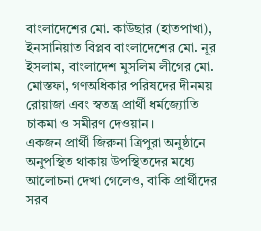বাংলাদেশের মো. কাউছার (হাতপাখা), ইনসানিয়াত বিপ্লব বাংলাদেশের মো. নূর ইসলাম, বাংলাদেশ মুসলিম লীগের মো. মোস্তফা, গণঅধিকার পরিষদের দীনময় রোয়াজা এবং স্বতন্ত্র প্রার্থী ধর্মজ্যোতি চাকমা ও সমীরণ দেওয়ান।
একজন প্রার্থী জিরুনা ত্রিপুরা অনুষ্ঠানে অনুপস্থিত থাকায় উপস্থিতদের মধ্যে আলোচনা দেখা গেলেও, বাকি প্রার্থীদের সরব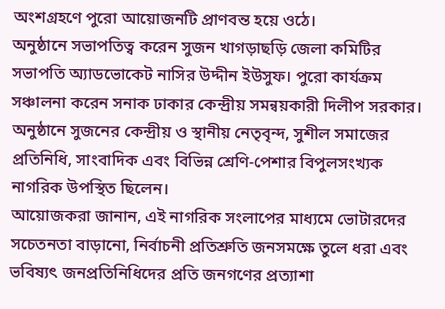অংশগ্রহণে পুরো আয়োজনটি প্রাণবন্ত হয়ে ওঠে।
অনুষ্ঠানে সভাপতিত্ব করেন সুজন খাগড়াছড়ি জেলা কমিটির সভাপতি অ্যাডভোকেট নাসির উদ্দীন ইউসুফ। পুরো কার্যক্রম সঞ্চালনা করেন সনাক ঢাকার কেন্দ্রীয় সমন্বয়কারী দিলীপ সরকার। অনুষ্ঠানে সুজনের কেন্দ্রীয় ও স্থানীয় নেতৃবৃন্দ, সুশীল সমাজের প্রতিনিধি, সাংবাদিক এবং বিভিন্ন শ্রেণি-পেশার বিপুলসংখ্যক নাগরিক উপস্থিত ছিলেন।
আয়োজকরা জানান, এই নাগরিক সংলাপের মাধ্যমে ভোটারদের সচেতনতা বাড়ানো, নির্বাচনী প্রতিশ্রুতি জনসমক্ষে তুলে ধরা এবং ভবিষ্যৎ জনপ্রতিনিধিদের প্রতি জনগণের প্রত্যাশা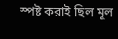স্পষ্ট করাই ছিল মূল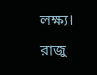লক্ষ্য।
রাজু